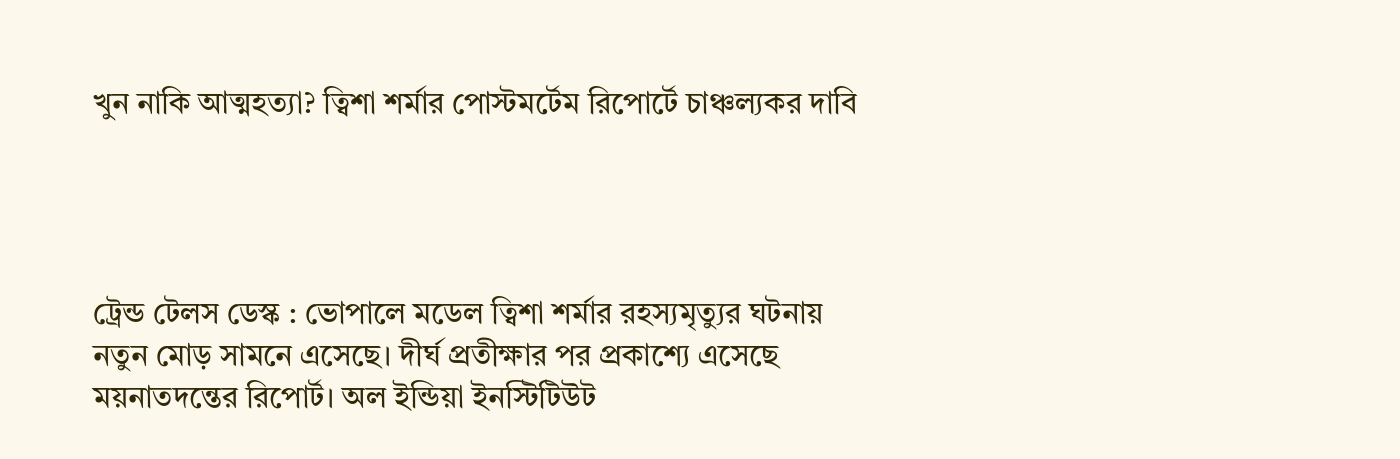খুন নাকি আত্মহত্যা? ত্বিশা শর্মার পোস্টমর্টেম রিপোর্টে চাঞ্চল্যকর দাবি




ট্রেন্ড টেলস ডেস্ক : ভোপালে মডেল ত্বিশা শর্মার রহস্যমৃত্যুর ঘটনায় নতুন মোড় সামনে এসেছে। দীর্ঘ প্রতীক্ষার পর প্রকাশ্যে এসেছে ময়নাতদন্তের রিপোর্ট। অল ইন্ডিয়া ইনস্টিটিউট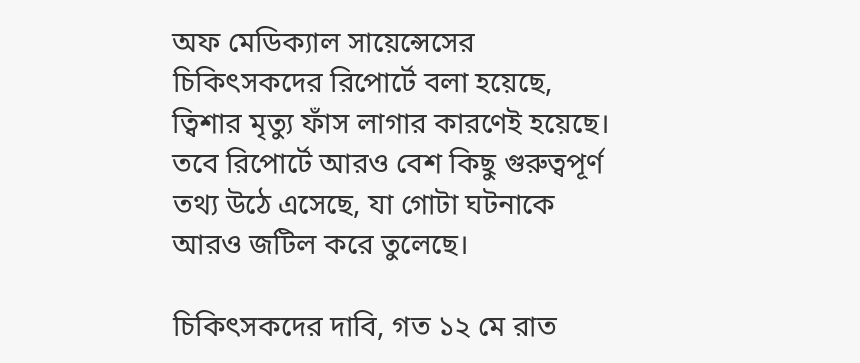অফ মেডিক্যাল সায়েন্সেসের চিকিৎসকদের রিপোর্টে বলা হয়েছে, ত্বিশার মৃত্যু ফাঁস লাগার কারণেই হয়েছে। তবে রিপোর্টে আরও বেশ কিছু গুরুত্বপূর্ণ তথ্য উঠে এসেছে, যা গোটা ঘটনাকে আরও জটিল করে তুলেছে।

চিকিৎসকদের দাবি, গত ১২ মে রাত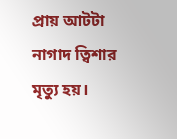প্রায় আটটা নাগাদ ত্বিশার মৃত্যু হয়।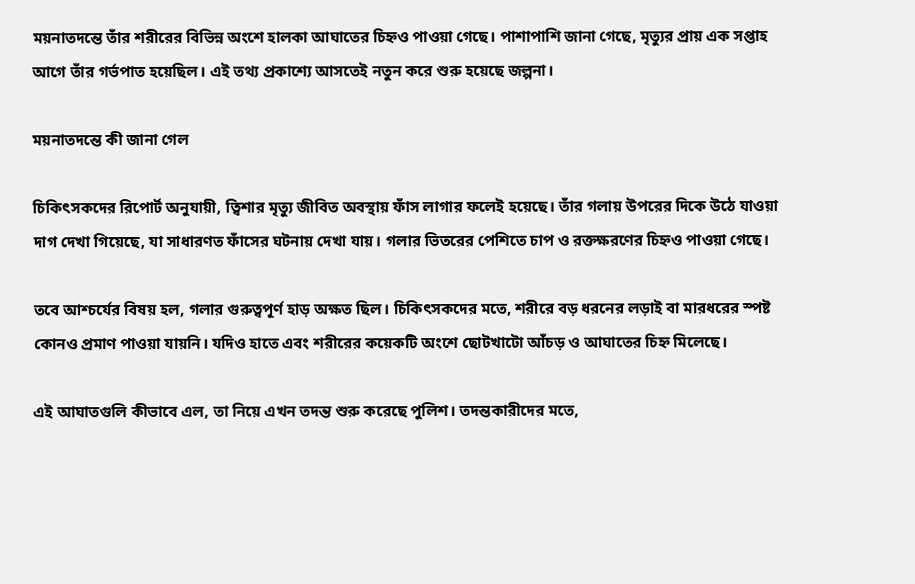ময়নাতদন্তে তাঁর শরীরের বিভিন্ন অংশে হালকা আঘাতের চিহ্নও পাওয়া গেছে। পাশাপাশি জানা গেছে, মৃত্যুর প্রায় এক সপ্তাহ আগে তাঁর গর্ভপাত হয়েছিল। এই তথ্য প্রকাশ্যে আসতেই নতুন করে শুরু হয়েছে জল্পনা।

ময়নাতদন্তে কী জানা গেল

চিকিৎসকদের রিপোর্ট অনুযায়ী, ত্বিশার মৃত্যু জীবিত অবস্থায় ফাঁস লাগার ফলেই হয়েছে। তাঁর গলায় উপরের দিকে উঠে যাওয়া দাগ দেখা গিয়েছে, যা সাধারণত ফাঁসের ঘটনায় দেখা যায়। গলার ভিতরের পেশিতে চাপ ও রক্তক্ষরণের চিহ্নও পাওয়া গেছে।

তবে আশ্চর্যের বিষয় হল, গলার গুরুত্বপূর্ণ হাড় অক্ষত ছিল। চিকিৎসকদের মতে, শরীরে বড় ধরনের লড়াই বা মারধরের স্পষ্ট কোনও প্রমাণ পাওয়া যায়নি। যদিও হাতে এবং শরীরের কয়েকটি অংশে ছোটখাটো আঁচড় ও আঘাতের চিহ্ন মিলেছে।

এই আঘাতগুলি কীভাবে এল, তা নিয়ে এখন তদন্ত শুরু করেছে পুলিশ। তদন্তকারীদের মতে,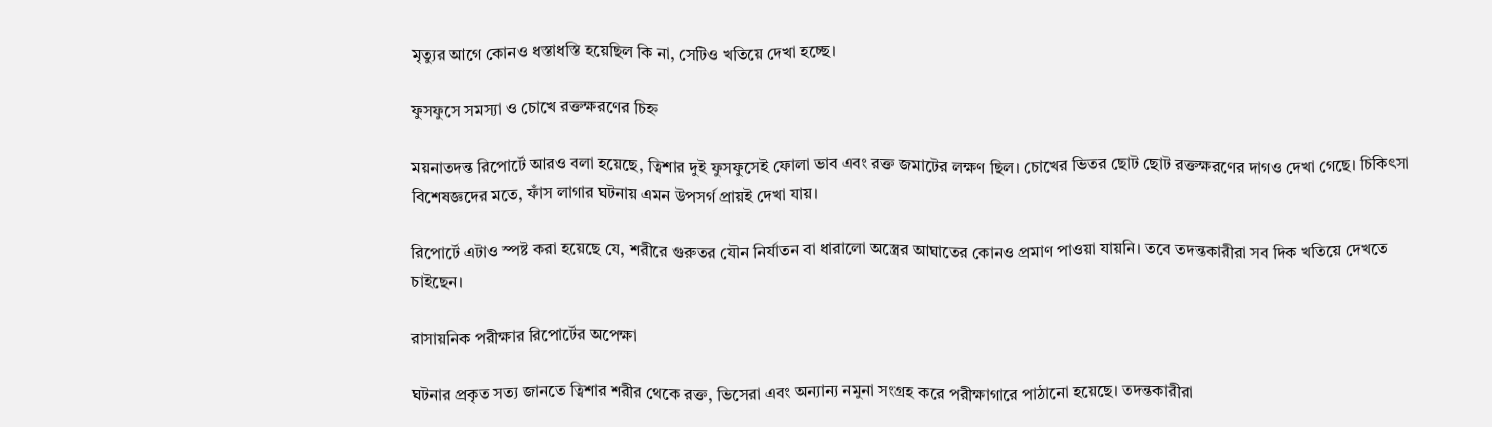মৃত্যুর আগে কোনও ধস্তাধস্তি হয়েছিল কি না, সেটিও খতিয়ে দেখা হচ্ছে।

ফুসফুসে সমস্যা ও চোখে রক্তক্ষরণের চিহ্ন

ময়নাতদন্ত রিপোর্টে আরও বলা হয়েছে, ত্বিশার দুই ফুসফুসেই ফোলা ভাব এবং রক্ত জমাটের লক্ষণ ছিল। চোখের ভিতর ছোট ছোট রক্তক্ষরণের দাগও দেখা গেছে। চিকিৎসা বিশেষজ্ঞদের মতে, ফাঁস লাগার ঘটনায় এমন উপসর্গ প্রায়ই দেখা যায়।

রিপোর্টে এটাও স্পষ্ট করা হয়েছে যে, শরীরে গুরুতর যৌন নির্যাতন বা ধারালো অস্ত্রের আঘাতের কোনও প্রমাণ পাওয়া যায়নি। তবে তদন্তকারীরা সব দিক খতিয়ে দেখতে চাইছেন।

রাসায়নিক পরীক্ষার রিপোর্টের অপেক্ষা

ঘটনার প্রকৃত সত্য জানতে ত্বিশার শরীর থেকে রক্ত, ভিসেরা এবং অন্যান্য নমুনা সংগ্রহ করে পরীক্ষাগারে পাঠানো হয়েছে। তদন্তকারীরা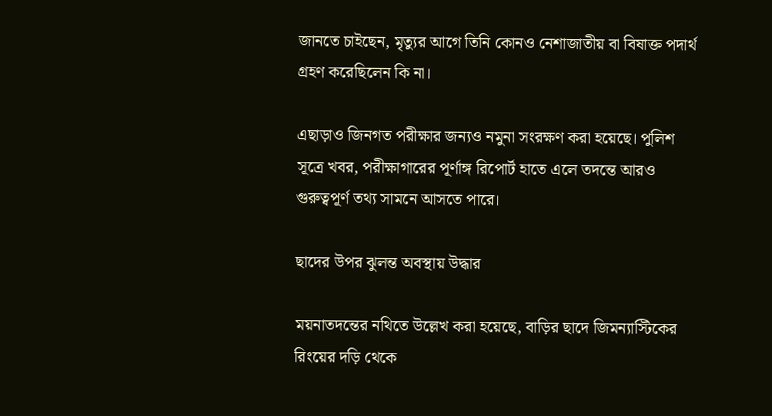জানতে চাইছেন, মৃত্যুর আগে তিনি কোনও নেশাজাতীয় বা বিষাক্ত পদার্থ গ্রহণ করেছিলেন কি না।

এছাড়াও জিনগত পরীক্ষার জন্যও নমুনা সংরক্ষণ করা হয়েছে। পুলিশ সূত্রে খবর, পরীক্ষাগারের পূর্ণাঙ্গ রিপোর্ট হাতে এলে তদন্তে আরও গুরুত্বপূর্ণ তথ্য সামনে আসতে পারে।

ছাদের উপর ঝুলন্ত অবস্থায় উদ্ধার

ময়নাতদন্তের নথিতে উল্লেখ করা হয়েছে, বাড়ির ছাদে জিমন্যাস্টিকের রিংয়ের দড়ি থেকে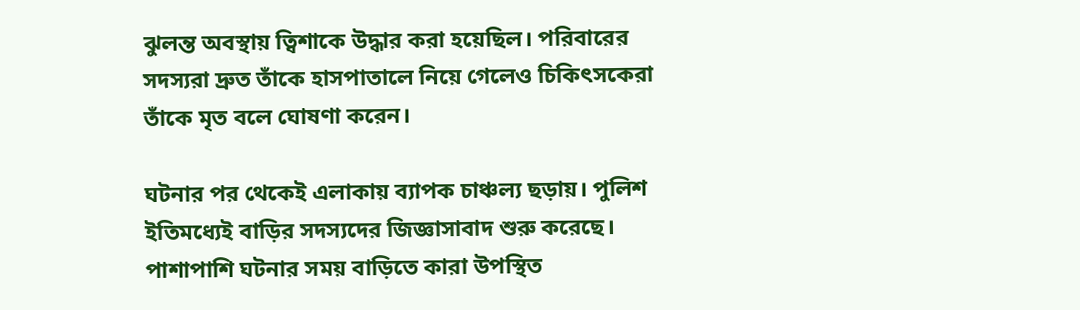ঝুলন্ত অবস্থায় ত্বিশাকে উদ্ধার করা হয়েছিল। পরিবারের সদস্যরা দ্রুত তাঁকে হাসপাতালে নিয়ে গেলেও চিকিৎসকেরা তাঁকে মৃত বলে ঘোষণা করেন।

ঘটনার পর থেকেই এলাকায় ব্যাপক চাঞ্চল্য ছড়ায়। পুলিশ ইতিমধ্যেই বাড়ির সদস্যদের জিজ্ঞাসাবাদ শুরু করেছে। পাশাপাশি ঘটনার সময় বাড়িতে কারা উপস্থিত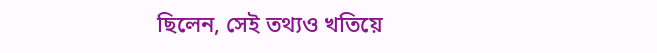ছিলেন, সেই তথ্যও খতিয়ে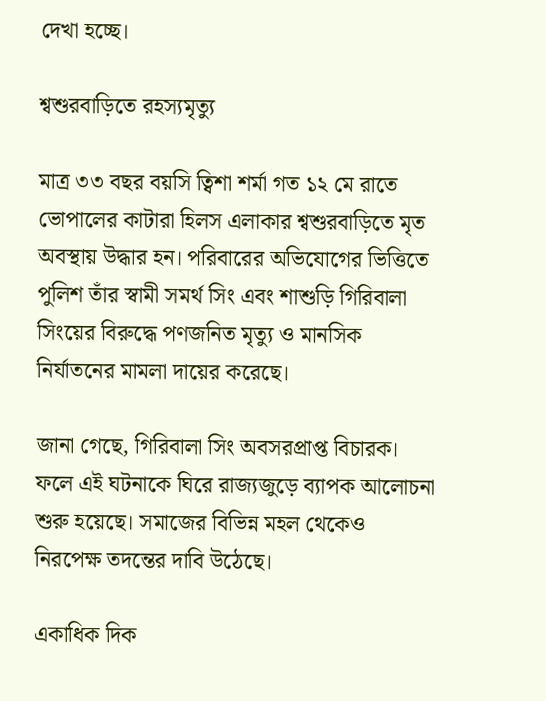দেখা হচ্ছে।

শ্বশুরবাড়িতে রহস্যমৃত্যু

মাত্র ৩৩ বছর বয়সি ত্বিশা শর্মা গত ১২ মে রাতে ভোপালের কাটারা হিলস এলাকার শ্বশুরবাড়িতে মৃত অবস্থায় উদ্ধার হন। পরিবারের অভিযোগের ভিত্তিতে পুলিশ তাঁর স্বামী সমর্থ সিং এবং শাশুড়ি গিরিবালা সিংয়ের বিরুদ্ধে পণজনিত মৃত্যু ও মানসিক নির্যাতনের মামলা দায়ের করেছে।

জানা গেছে, গিরিবালা সিং অবসরপ্রাপ্ত বিচারক। ফলে এই ঘটনাকে ঘিরে রাজ্যজুড়ে ব্যাপক আলোচনা শুরু হয়েছে। সমাজের বিভিন্ন মহল থেকেও নিরপেক্ষ তদন্তের দাবি উঠেছে।

একাধিক দিক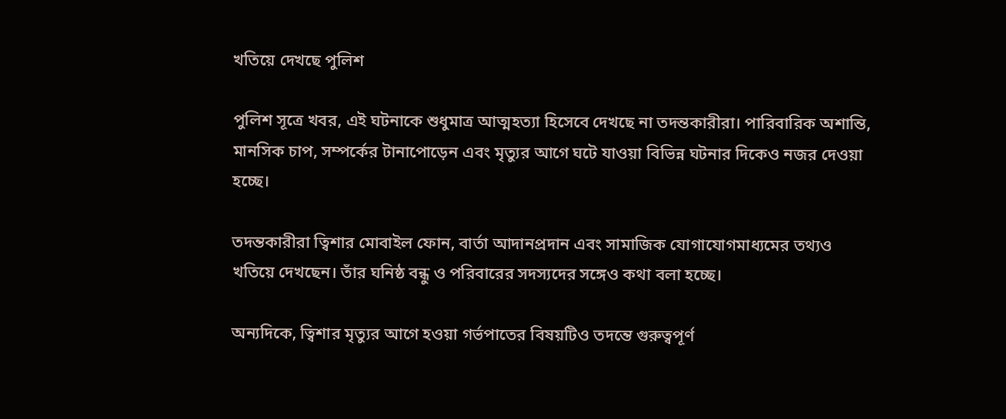খতিয়ে দেখছে পুলিশ

পুলিশ সূত্রে খবর, এই ঘটনাকে শুধুমাত্র আত্মহত্যা হিসেবে দেখছে না তদন্তকারীরা। পারিবারিক অশান্তি, মানসিক চাপ, সম্পর্কের টানাপোড়েন এবং মৃত্যুর আগে ঘটে যাওয়া বিভিন্ন ঘটনার দিকেও নজর দেওয়া হচ্ছে।

তদন্তকারীরা ত্বিশার মোবাইল ফোন, বার্তা আদানপ্রদান এবং সামাজিক যোগাযোগমাধ্যমের তথ্যও খতিয়ে দেখছেন। তাঁর ঘনিষ্ঠ বন্ধু ও পরিবারের সদস্যদের সঙ্গেও কথা বলা হচ্ছে।

অন্যদিকে, ত্বিশার মৃত্যুর আগে হওয়া গর্ভপাতের বিষয়টিও তদন্তে গুরুত্বপূর্ণ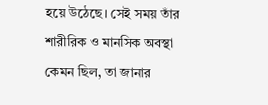হয়ে উঠেছে। সেই সময় তাঁর শারীরিক ও মানসিক অবস্থা কেমন ছিল, তা জানার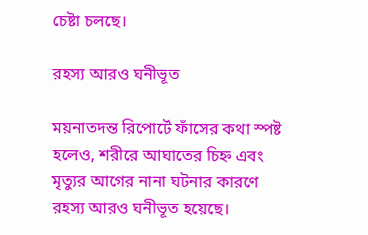চেষ্টা চলছে।

রহস্য আরও ঘনীভূত

ময়নাতদন্ত রিপোর্টে ফাঁসের কথা স্পষ্ট হলেও, শরীরে আঘাতের চিহ্ন এবং মৃত্যুর আগের নানা ঘটনার কারণে রহস্য আরও ঘনীভূত হয়েছে।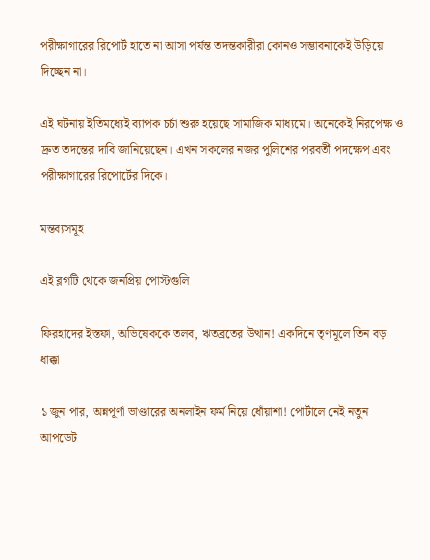পরীক্ষাগারের রিপোর্ট হাতে না আসা পর্যন্ত তদন্তকারীরা কোনও সম্ভাবনাকেই উড়িয়ে দিচ্ছেন না।

এই ঘটনায় ইতিমধ্যেই ব্যাপক চর্চা শুরু হয়েছে সামাজিক মাধ্যমে। অনেকেই নিরপেক্ষ ও দ্রুত তদন্তের দাবি জানিয়েছেন। এখন সকলের নজর পুলিশের পরবর্তী পদক্ষেপ এবং পরীক্ষাগারের রিপোর্টের দিকে।

মন্তব্যসমূহ

এই ব্লগটি থেকে জনপ্রিয় পোস্টগুলি

ফিরহাদের ইস্তফা, অভিষেককে তলব, ঋতব্রতের উত্থান! একদিনে তৃণমূলে তিন বড় ধাক্কা

১ জুন পার, অন্নপূর্ণা ভাণ্ডারের অনলাইন ফর্ম নিয়ে ধোঁয়াশা! পোর্টালে নেই নতুন আপডেট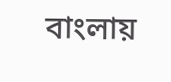বাংলায়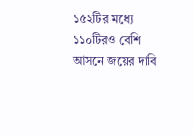১৫২টির মধ্যে ১১০টিরও বেশি আসনে জয়ের দাবি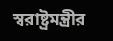স্বরাষ্ট্রমন্ত্রীর